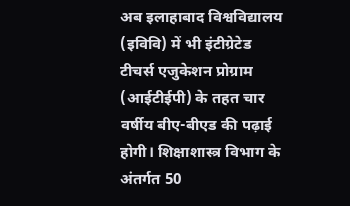अब इलाहाबाद विश्वविद्यालय (इविवि) में भी इंटीग्रेटेड टीचर्स एजुकेशन प्रोग्राम (आईटीईपी) के तहत चार वर्षीय बीए-बीएड की पढ़ाई होगी। शिक्षाशास्त्र विभाग के अंतर्गत 50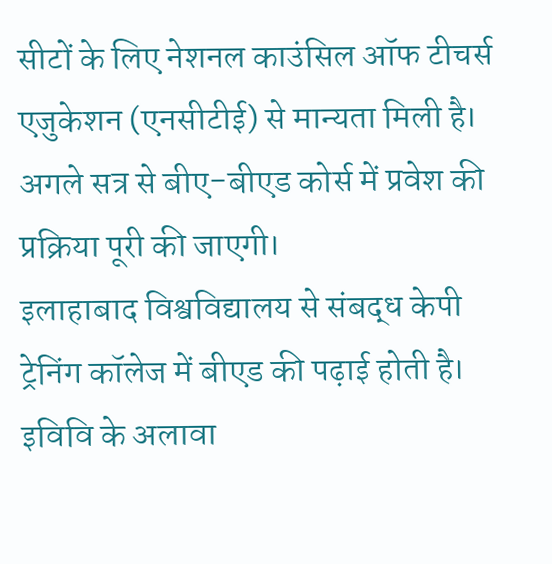सीटों के लिए नेशनल काउंसिल ऑफ टीचर्स एजुकेशन (एनसीटीई) से मान्यता मिली है। अगले सत्र से बीए-बीएड कोर्स में प्रवेश की प्रक्रिया पूरी की जाएगी।
इलाहाबाद विश्वविद्यालय से संबद्ध केपी ट्रेनिंग कॉलेज में बीएड की पढ़ाई होती है। इविवि के अलावा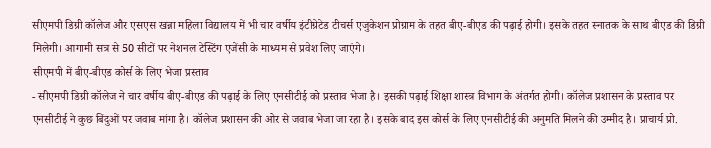सीएमपी डिग्री कॉलेज और एसएस खन्ना महिला विद्यालय में भी चार वर्षीय इंटीग्रेटेड टीचर्स एजुकेशन प्रोग्राम के तहत बीए-बीएड की पढ़ाई होगी। इसके तहत स्नातक के साथ बीएड की डिग्री मिलेगी। आगामी सत्र से 50 सीटों पर नेशनल टेस्टिंग एजेंसी के माध्यम से प्रवेश लिए जाएंगे।
सीएमपी में बीए-बीएड कोर्स के लिए भेजा प्रस्ताव
- सीएमपी डिग्री कॉलेज ने चार वर्षीय बीए-बीएड की पढ़ाई के लिए एनसीटीई को प्रस्ताव भेजा है। इसकी पढ़ाई शिक्षा शास्त्र विभाग के अंतर्गत होगी। कॉलेज प्रशासन के प्रस्ताव पर एनसीटीई ने कुछ बिंदुओं पर जवाब मांगा है। कॉलेज प्रशासन की ओर से जवाब भेजा जा रहा है। इसके बाद इस कोर्स के लिए एनसीटीई की अनुमति मिलने की उम्मीद है। प्राचार्य प्रो.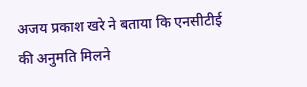अजय प्रकाश खरे ने बताया कि एनसीटीई की अनुमति मिलने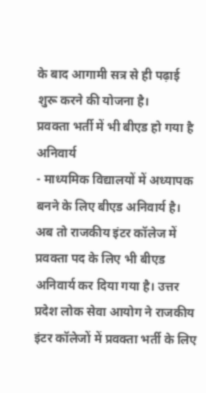के बाद आगामी सत्र से ही पढ़ाई शुरू करने की योजना है।
प्रवक्ता भर्ती में भी बीएड हो गया है अनिवार्य
- माध्यमिक विद्यालयों में अध्यापक बनने के लिए बीएड अनिवार्य है। अब तो राजकीय इंटर कॉलेज में प्रवक्ता पद के लिए भी बीएड अनिवार्य कर दिया गया है। उत्तर प्रदेश लोक सेवा आयोग ने राजकीय इंटर कॉलेजों में प्रवक्ता भर्ती के लिए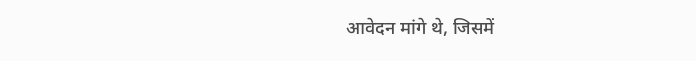आवेदन मांगे थे, जिसमें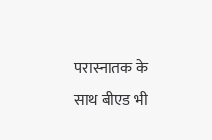परास्नातक के साथ बीएड भी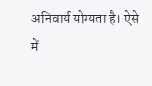अनिवार्य योग्यता है। ऐसे में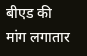बीएड की मांग लगातार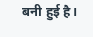बनी हुई है।